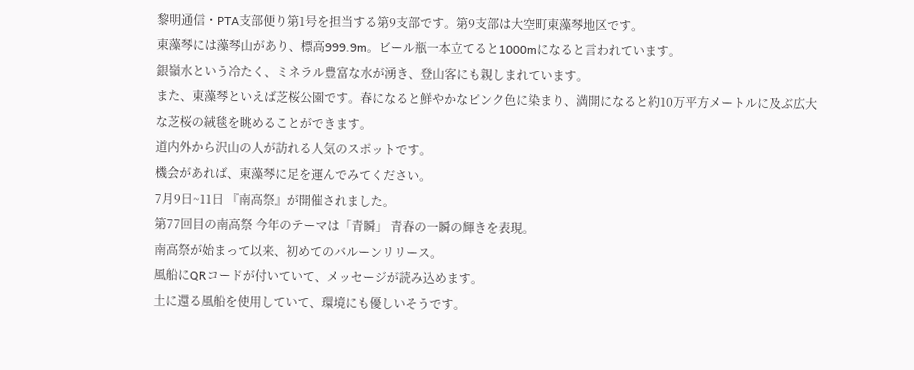黎明通信・PTA支部便り第1号を担当する第9支部です。第9支部は大空町東藻琴地区です。
東藻琴には藻琴山があり、標高999.9m。ビール瓶一本立てると1000mになると言われています。
銀嶺水という冷たく、ミネラル豊富な水が湧き、登山客にも親しまれています。
また、東藻琴といえば芝桜公園です。春になると鮮やかなピンク色に染まり、満開になると約10万平方メートルに及ぶ広大な芝桜の絨毯を眺めることができます。
道内外から沢山の人が訪れる人気のスポットです。
機会があれば、東藻琴に足を運んでみてください。
7月9日~11日 『南高祭』が開催されました。
第77回目の南高祭 今年のテーマは「青瞬」 青春の一瞬の輝きを表現。
南高祭が始まって以来、初めてのバルーンリリース。
風船にQRコードが付いていて、メッセージが読み込めます。
土に還る風船を使用していて、環境にも優しいそうです。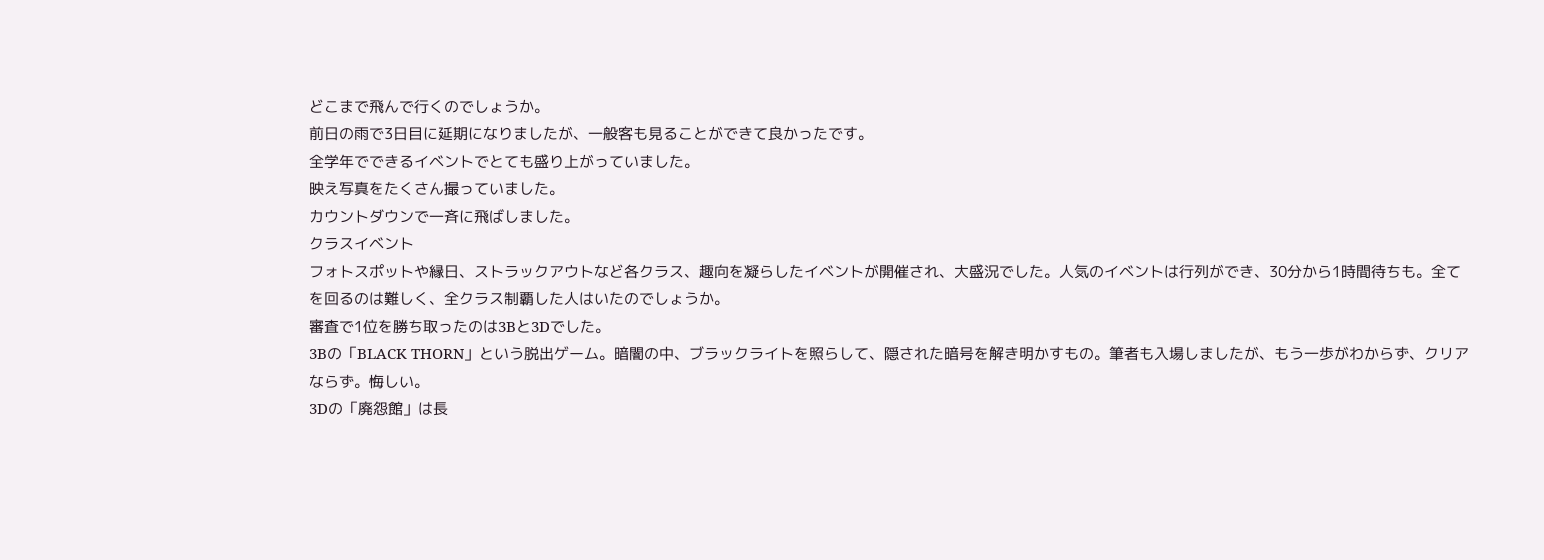どこまで飛んで行くのでしょうか。
前日の雨で3日目に延期になりましたが、一般客も見ることができて良かったです。
全学年でできるイベントでとても盛り上がっていました。
映え写真をたくさん撮っていました。
カウントダウンで一斉に飛ばしました。
クラスイベント
フォトスポットや縁日、ストラックアウトなど各クラス、趣向を凝らしたイベントが開催され、大盛況でした。人気のイベントは行列ができ、30分から1時間待ちも。全てを回るのは難しく、全クラス制覇した人はいたのでしょうか。
審査で1位を勝ち取ったのは3Bと3Dでした。
3Bの「BLACK THORN」という脱出ゲーム。暗闇の中、ブラックライトを照らして、隠された暗号を解き明かすもの。筆者も入場しましたが、もう一歩がわからず、クリアならず。悔しい。
3Dの「廃怨館」は長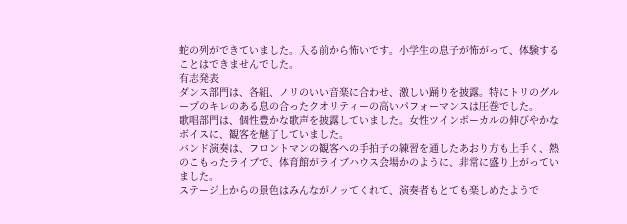蛇の列ができていました。入る前から怖いです。小学生の息子が怖がって、体験することはできませんでした。
有志発表
ダンス部門は、各組、ノリのいい音楽に合わせ、激しい踊りを披露。特にトリのグループのキレのある息の合ったクオリティーの高いパフォーマンスは圧巻でした。
歌唱部門は、個性豊かな歌声を披露していました。女性ツインボーカルの伸びやかなボイスに、観客を魅了していました。
バンド演奏は、フロントマンの観客への手拍子の練習を通したあおり方も上手く、熱のこもったライブで、体育館がライブハウス会場かのように、非常に盛り上がっていました。
ステージ上からの景色はみんながノッてくれて、演奏者もとても楽しめたようで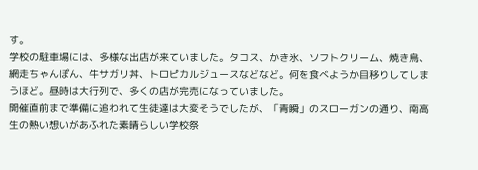す。
学校の駐車場には、多様な出店が来ていました。タコス、かき氷、ソフトクリーム、焼き鳥、網走ちゃんぽん、牛サガリ丼、トロピカルジュースなどなど。何を食べようか目移りしてしまうほど。昼時は大行列で、多くの店が完売になっていました。
開催直前まで準備に追われて生徒達は大変そうでしたが、「青瞬」のスローガンの通り、南高生の熱い想いがあふれた素晴らしい学校祭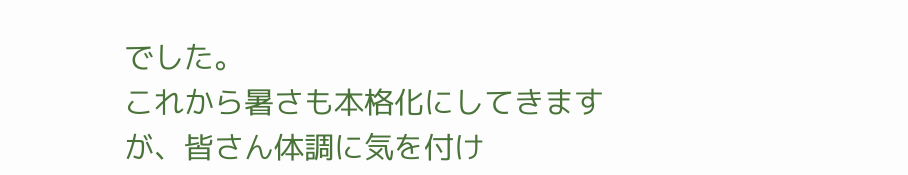でした。
これから暑さも本格化にしてきますが、皆さん体調に気を付け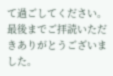て過ごしてください。
最後までご拝読いただきありがとうございました。